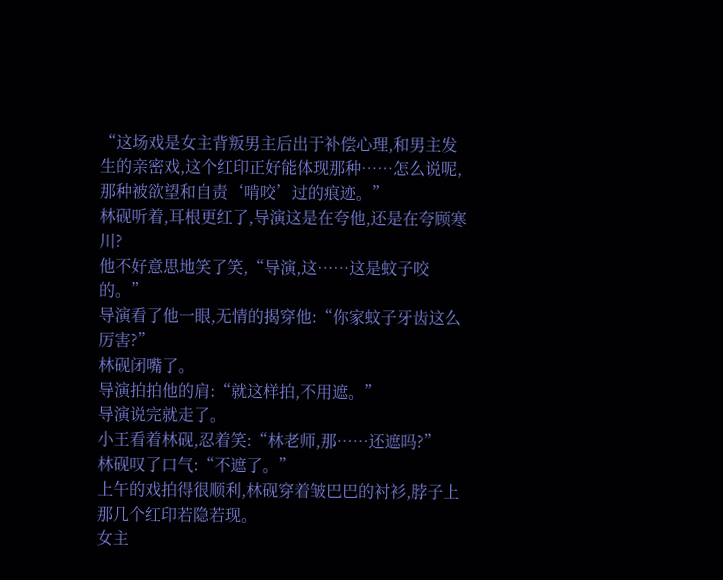“这场戏是女主背叛男主后出于补偿心理,和男主发生的亲密戏,这个红印正好能体现那种……怎么说呢,那种被欲望和自责‘啃咬’过的痕迹。”
林砚听着,耳根更红了,导演这是在夸他,还是在夸顾寒川?
他不好意思地笑了笑,“导演,这……这是蚊子咬的。”
导演看了他一眼,无情的揭穿他:“你家蚊子牙齿这么厉害?”
林砚闭嘴了。
导演拍拍他的肩:“就这样拍,不用遮。”
导演说完就走了。
小王看着林砚,忍着笑:“林老师,那……还遮吗?”
林砚叹了口气:“不遮了。”
上午的戏拍得很顺利,林砚穿着皱巴巴的衬衫,脖子上那几个红印若隐若现。
女主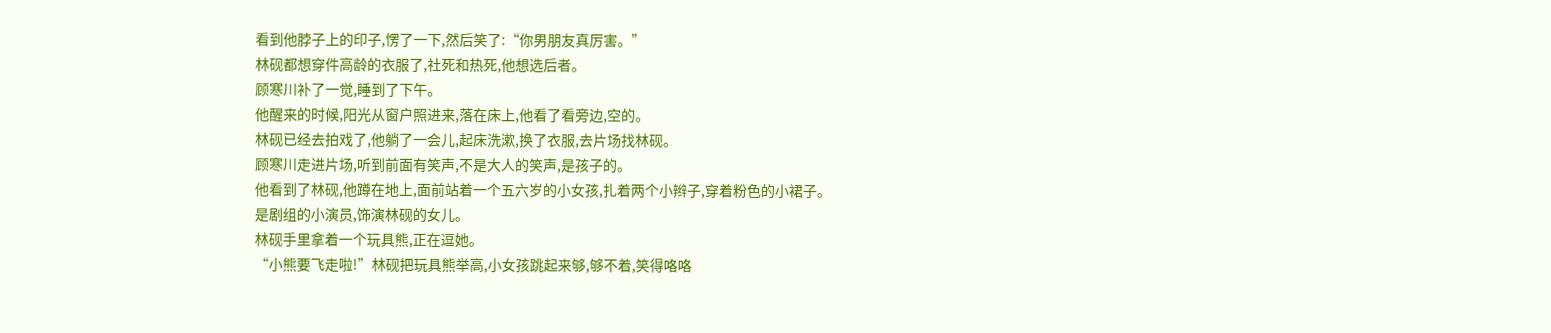看到他脖子上的印子,愣了一下,然后笑了:“你男朋友真厉害。”
林砚都想穿件高龄的衣服了,社死和热死,他想选后者。
顾寒川补了一觉,睡到了下午。
他醒来的时候,阳光从窗户照进来,落在床上,他看了看旁边,空的。
林砚已经去拍戏了,他躺了一会儿,起床洗漱,换了衣服,去片场找林砚。
顾寒川走进片场,听到前面有笑声,不是大人的笑声,是孩子的。
他看到了林砚,他蹲在地上,面前站着一个五六岁的小女孩,扎着两个小辫子,穿着粉色的小裙子。
是剧组的小演员,饰演林砚的女儿。
林砚手里拿着一个玩具熊,正在逗她。
“小熊要飞走啦!”林砚把玩具熊举高,小女孩跳起来够,够不着,笑得咯咯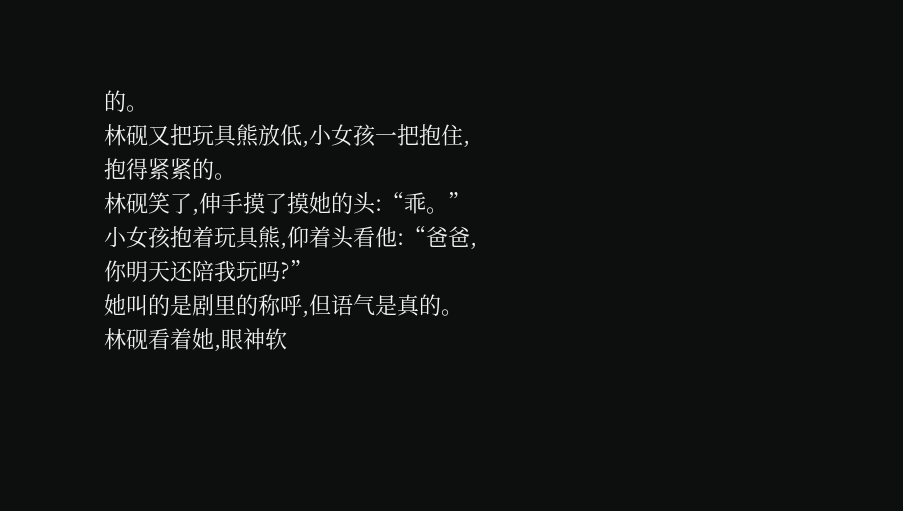的。
林砚又把玩具熊放低,小女孩一把抱住,抱得紧紧的。
林砚笑了,伸手摸了摸她的头:“乖。”
小女孩抱着玩具熊,仰着头看他:“爸爸,你明天还陪我玩吗?”
她叫的是剧里的称呼,但语气是真的。
林砚看着她,眼神软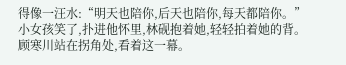得像一汪水:“明天也陪你,后天也陪你,每天都陪你。”
小女孩笑了,扑进他怀里,林砚抱着她,轻轻拍着她的背。
顾寒川站在拐角处,看着这一幕。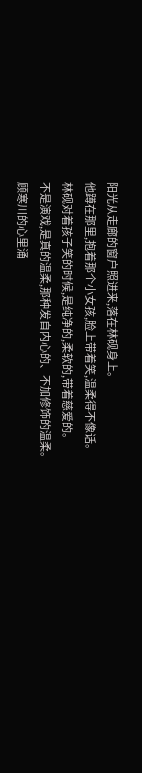阳光从走廊的窗户照进来,落在林砚身上。
他蹲在那里,抱着那个小女孩,脸上带着笑,温柔得不像话。
林砚对着孩子笑的时候,是纯净的,柔软的,带着慈爱的。
不是演戏,是真的温柔,那种发自内心的、不加修饰的温柔。
顾寒川的心里涌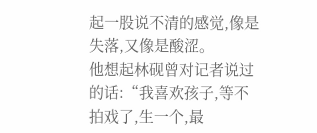起一股说不清的感觉,像是失落,又像是酸涩。
他想起林砚曾对记者说过的话:“我喜欢孩子,等不拍戏了,生一个,最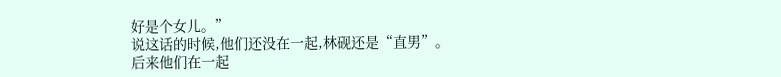好是个女儿。”
说这话的时候,他们还没在一起,林砚还是“直男”。
后来他们在一起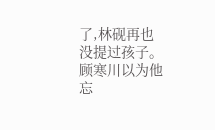了,林砚再也没提过孩子。
顾寒川以为他忘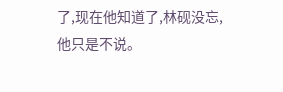了,现在他知道了,林砚没忘,他只是不说。